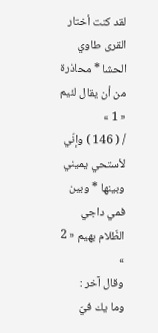لقد كنت أختار القرى طاوي الحشا * محاذرة من أن يقال لئيم « 1 »
/ ( 146 ) وإنّي لأستحي يميني وبينها * وبين فمي داجي الظّلام بهيم « 2 »
وقال آخر :
وما يك فيّ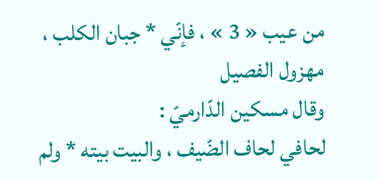من عيب « 3 » ، فإنّي * جبان الكلب ، مهزول الفصيل
وقال مسكين الدّارميّ :
لحافي لحاف الضّيف ، والبيت بيته * ولم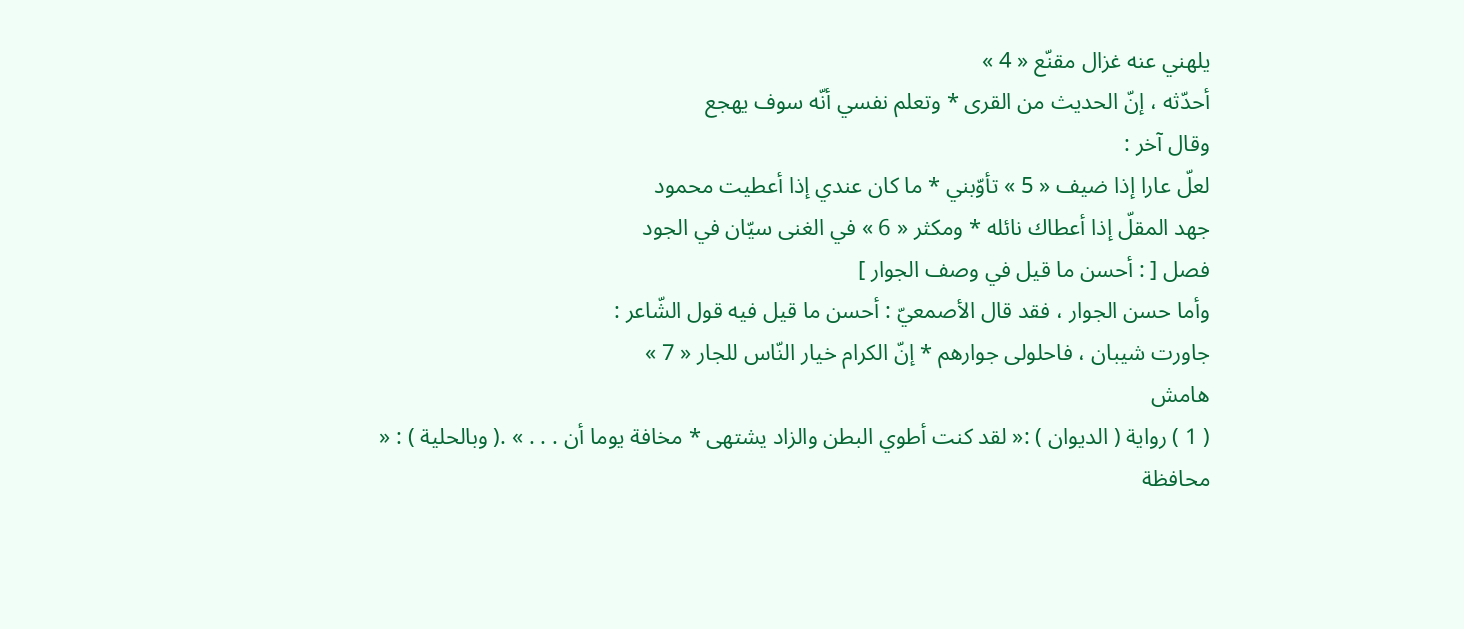يلهني عنه غزال مقنّع « 4 »
أحدّثه ، إنّ الحديث من القرى * وتعلم نفسي أنّه سوف يهجع
وقال آخر :
لعلّ عارا إذا ضيف « 5 » تأوّبني * ما كان عندي إذا أعطيت محمود
جهد المقلّ إذا أعطاك نائله * ومكثر « 6 » في الغنى سيّان في الجود
فصل [ : أحسن ما قيل في وصف الجوار ]
وأما حسن الجوار ، فقد قال الأصمعيّ : أحسن ما قيل فيه قول الشّاعر :
جاورت شيبان ، فاحلولى جوارهم * إنّ الكرام خيار النّاس للجار « 7 »
هامش
( 1 ) رواية ( الديوان ) :« لقد كنت أطوي البطن والزاد يشتهى * مخافة يوما أن . . . » .( وبالحلية ) : « محافظة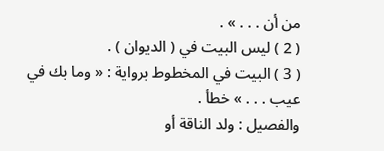من أن . . . » .
( 2 ) ليس البيت في ( الديوان ) .
( 3 ) البيت في المخطوط برواية : « وما بك في عيب . . . » خطأ .
والفصيل : ولد الناقة أو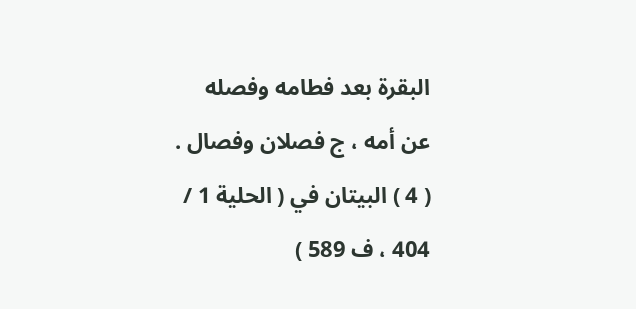البقرة بعد فطامه وفصله عن أمه ، ج فصلان وفصال .
( 4 ) البيتان في ( الحلية 1 / 404 ، ف 589 )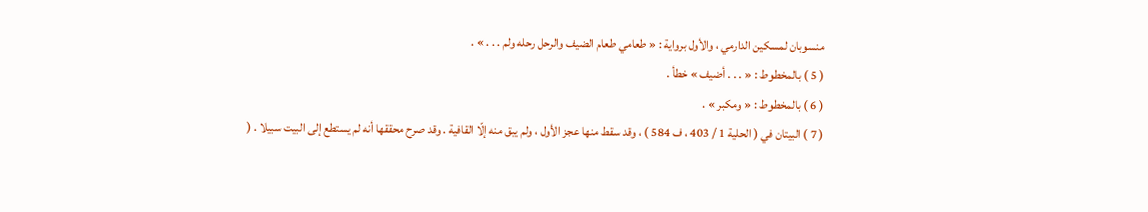منسوبان لمسكين الدارمي ، والأول برواية : « طعامي طعام الضيف والرحل رحله ولم . . . » .
( 5 ) بالمخطوط : « . . . أضيف » خطأ .
( 6 ) بالمخطوط : « ومكبر » .
( 7 ) البيتان في ( الحلية 1 / 403 ، ف 584 ) ، وقد سقط منها عجز الأول ، ولم يبق منه إلّا القافية . وقد صرح محققها أنه لم يستطع إلى البيت سبيلا . (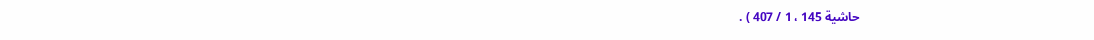حاشية 145 ، 1 / 407 ) .